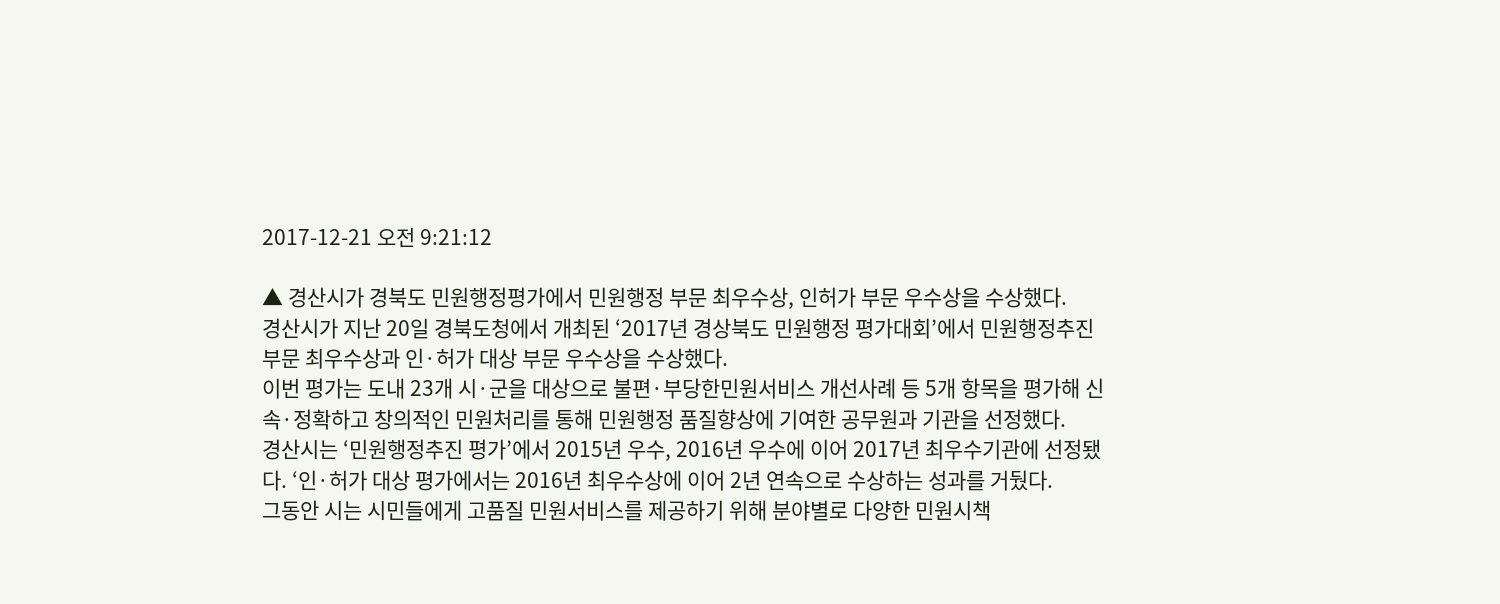2017-12-21 오전 9:21:12

▲ 경산시가 경북도 민원행정평가에서 민원행정 부문 최우수상, 인허가 부문 우수상을 수상했다.
경산시가 지난 20일 경북도청에서 개최된 ‘2017년 경상북도 민원행정 평가대회’에서 민원행정추진 부문 최우수상과 인·허가 대상 부문 우수상을 수상했다.
이번 평가는 도내 23개 시·군을 대상으로 불편·부당한민원서비스 개선사례 등 5개 항목을 평가해 신속·정확하고 창의적인 민원처리를 통해 민원행정 품질향상에 기여한 공무원과 기관을 선정했다.
경산시는 ‘민원행정추진 평가’에서 2015년 우수, 2016년 우수에 이어 2017년 최우수기관에 선정됐다. ‘인·허가 대상 평가에서는 2016년 최우수상에 이어 2년 연속으로 수상하는 성과를 거뒀다.
그동안 시는 시민들에게 고품질 민원서비스를 제공하기 위해 분야별로 다양한 민원시책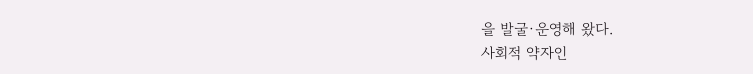을 발굴·운영해 왔다.
사회적 약자인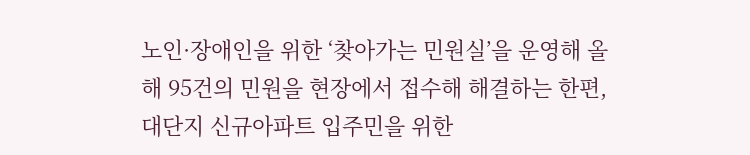노인·장애인을 위한 ‘찾아가는 민원실’을 운영해 올해 95건의 민원을 현장에서 접수해 해결하는 한편, 대단지 신규아파트 입주민을 위한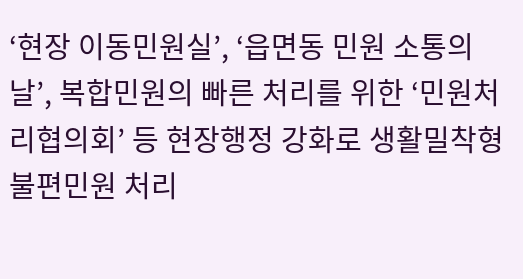‘현장 이동민원실’, ‘읍면동 민원 소통의 날’, 복합민원의 빠른 처리를 위한 ‘민원처리협의회’ 등 현장행정 강화로 생활밀착형 불편민원 처리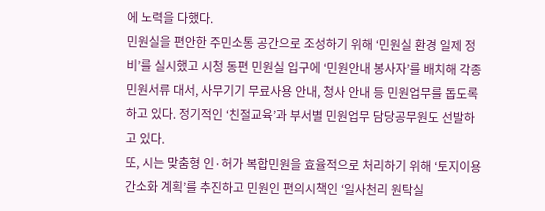에 노력을 다했다.
민원실을 편안한 주민소통 공간으로 조성하기 위해 ‘민원실 환경 일제 정비’를 실시했고 시청 동편 민원실 입구에 ‘민원안내 봉사자’를 배치해 각종 민원서류 대서, 사무기기 무료사용 안내, 청사 안내 등 민원업무를 돕도록 하고 있다. 정기적인 ‘친절교육’과 부서별 민원업무 담당공무원도 선발하고 있다.
또, 시는 맞춤형 인·허가 복합민원을 효율적으로 처리하기 위해 ‘토지이용 간소화 계획’를 추진하고 민원인 편의시책인 ‘일사천리 원탁실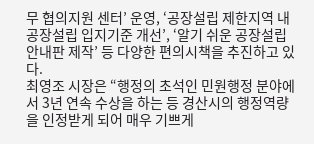무 협의지원 센터’ 운영, ‘공장설립 제한지역 내 공장설립 입지기준 개선’, ‘알기 쉬운 공장설립 안내판 제작’ 등 다양한 편의시책을 추진하고 있다.
최영조 시장은 “행정의 초석인 민원행정 분야에서 3년 연속 수상을 하는 등 경산시의 행정역량을 인정받게 되어 매우 기쁘게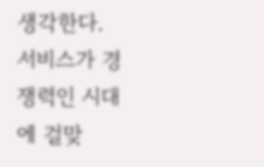생각한다. 서비스가 경쟁력인 시대에 걸맞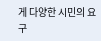게 다양한 시민의 요구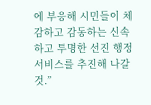에 부응해 시민들이 체감하고 감동하는 신속하고 투명한 선진 행정서비스를 추진해 나갈 것.”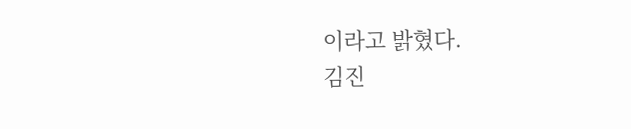이라고 밝혔다.
김진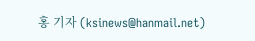홍 기자 (ksinews@hanmail.net)